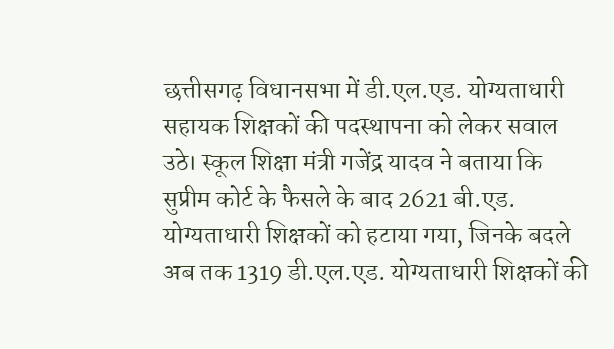छत्तीसगढ़ विधानसभा में डी.एल.एड. योग्यताधारी सहायक शिक्षकों की पदस्थापना को लेकर सवाल उठे। स्कूल शिक्षा मंत्री गजेंद्र यादव ने बताया कि सुप्रीम कोर्ट के फैसले के बाद 2621 बी.एड. योग्यताधारी शिक्षकों को हटाया गया, जिनके बदले अब तक 1319 डी.एल.एड. योग्यताधारी शिक्षकों की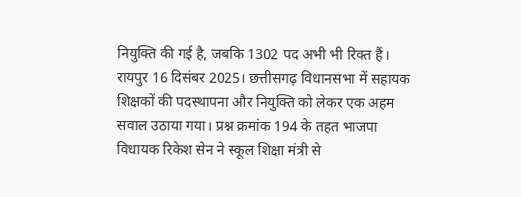नियुक्ति की गई है, जबकि 1302 पद अभी भी रिक्त हैं।
रायपुर 16 दिसंबर 2025। छत्तीसगढ़ विधानसभा में सहायक शिक्षकों की पदस्थापना और नियुक्ति को लेकर एक अहम सवाल उठाया गया। प्रश्न क्रमांक 194 के तहत भाजपा विधायक रिकेश सेन ने स्कूल शिक्षा मंत्री से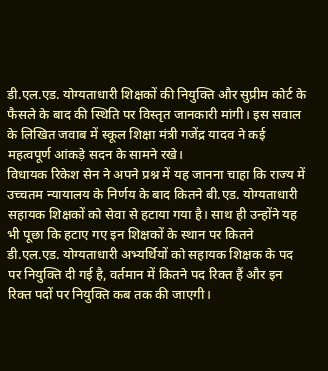डी.एल.एड. योग्यताधारी शिक्षकों की नियुक्ति और सुप्रीम कोर्ट के फैसले के बाद की स्थिति पर विस्तृत जानकारी मांगी। इस सवाल के लिखित जवाब में स्कूल शिक्षा मंत्री गजेंद्र यादव ने कई महत्वपूर्ण आंकड़े सदन के सामने रखे।
विधायक रिकेश सेन ने अपने प्रश्न में यह जानना चाहा कि राज्य में उच्चतम न्यायालय के निर्णय के बाद कितने बी.एड. योग्यताधारी सहायक शिक्षकों को सेवा से हटाया गया है। साथ ही उन्होंने यह भी पूछा कि हटाए गए इन शिक्षकों के स्थान पर कितने डी.एल.एड. योग्यताधारी अभ्यर्थियों को सहायक शिक्षक के पद पर नियुक्ति दी गई है, वर्तमान में कितने पद रिक्त हैं और इन रिक्त पदों पर नियुक्ति कब तक की जाएगी।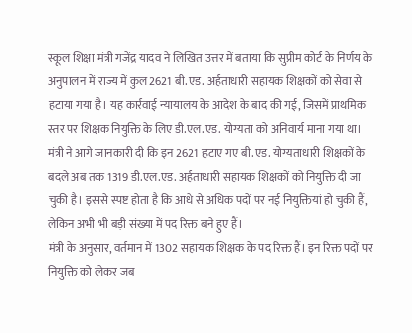स्कूल शिक्षा मंत्री गजेंद्र यादव ने लिखित उत्तर में बताया कि सुप्रीम कोर्ट के निर्णय के अनुपालन में राज्य में कुल 2621 बी.एड. अर्हताधारी सहायक शिक्षकों को सेवा से हटाया गया है। यह कार्रवाई न्यायालय के आदेश के बाद की गई, जिसमें प्राथमिक स्तर पर शिक्षक नियुक्ति के लिए डी.एल.एड. योग्यता को अनिवार्य माना गया था।
मंत्री ने आगे जानकारी दी कि इन 2621 हटाए गए बी.एड. योग्यताधारी शिक्षकों के बदले अब तक 1319 डी.एल.एड. अर्हताधारी सहायक शिक्षकों को नियुक्ति दी जा चुकी है। इससे स्पष्ट होता है कि आधे से अधिक पदों पर नई नियुक्तियां हो चुकी हैं, लेकिन अभी भी बड़ी संख्या में पद रिक्त बने हुए हैं।
मंत्री के अनुसार, वर्तमान में 1302 सहायक शिक्षक के पद रिक्त हैं। इन रिक्त पदों पर नियुक्ति को लेकर जब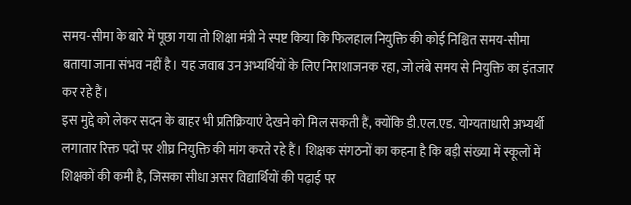समय-सीमा के बारे में पूछा गया तो शिक्षा मंत्री ने स्पष्ट किया कि फिलहाल नियुक्ति की कोई निश्चित समय-सीमा बताया जाना संभव नहीं है। यह जवाब उन अभ्यर्थियों के लिए निराशाजनक रहा, जो लंबे समय से नियुक्ति का इंतजार कर रहे हैं।
इस मुद्दे को लेकर सदन के बाहर भी प्रतिक्रियाएं देखने को मिल सकती हैं, क्योंकि डी.एल.एड. योग्यताधारी अभ्यर्थी लगातार रिक्त पदों पर शीघ्र नियुक्ति की मांग करते रहे हैं। शिक्षक संगठनों का कहना है कि बड़ी संख्या में स्कूलों में शिक्षकों की कमी है, जिसका सीधा असर विद्यार्थियों की पढ़ाई पर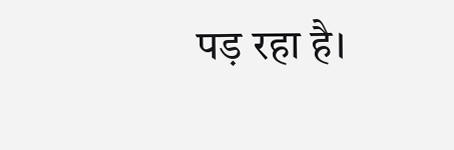पड़ रहा है।